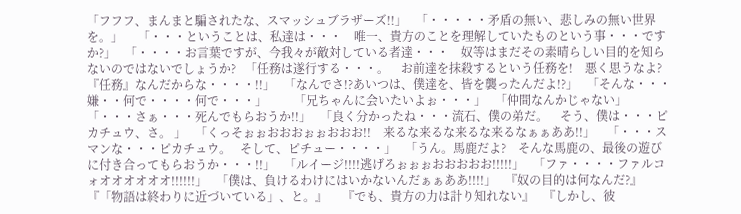「フフフ、まんまと騙されたな、スマッシュブラザーズ!!」   「・・・・・矛盾の無い、悲しみの無い世界を。」     「・・・ということは、私達は・・・    唯一、貴方のことを理解していたものという事・・・ですか?」   「・・・・お言葉ですが、今我々が敵対している者達・・・    奴等はまだその素晴らしい目的を知らないのではないでしょうか?   「任務は遂行する・・・。    お前達を抹殺するという任務を!    悪く思うなよ?『任務』なんだからな・・・・!!」   「なんでさ!?あいつは、僕達を、皆を襲ったんだよ!?」   「そんな・・・嫌・・何で・・・・何で・・・」         「兄ちゃんに会いたいよぉ・・・」   「仲間なんかじゃない」   「・・・さぁ・・・死んでもらおうか!!」   「良く分かったね・・・流石、僕の弟だ。    そう、僕は・・・ピカチュウ、さ。 」   「くっそぉぉおおおぉぉおおお!!    来るな来るな来るな来るなぁぁああ!!」    「・・・スマンな・・・ピカチュウ。   そして、ピチュー・・・・」   「うん。馬鹿だよ?    そんな馬鹿の、最後の遊びに付き合ってもらおうか・・・!!」   「ルイージ!!!!逃げろぉぉぉおおおおお!!!!!」   「ファ・・・・ファルコォオオオオオオ!!!!!!」   「僕は、負けるわけにはいかないんだぁぁああ!!!!」   『奴の目的は何なんだ?』   『「物語は終わりに近づいている」、と。』     『でも、貴方の力は計り知れない』   『しかし、彼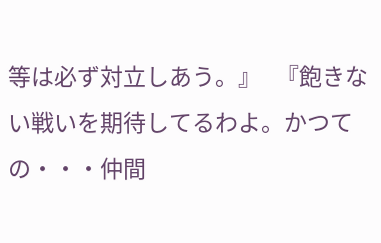等は必ず対立しあう。』   『飽きない戦いを期待してるわよ。かつての・・・仲間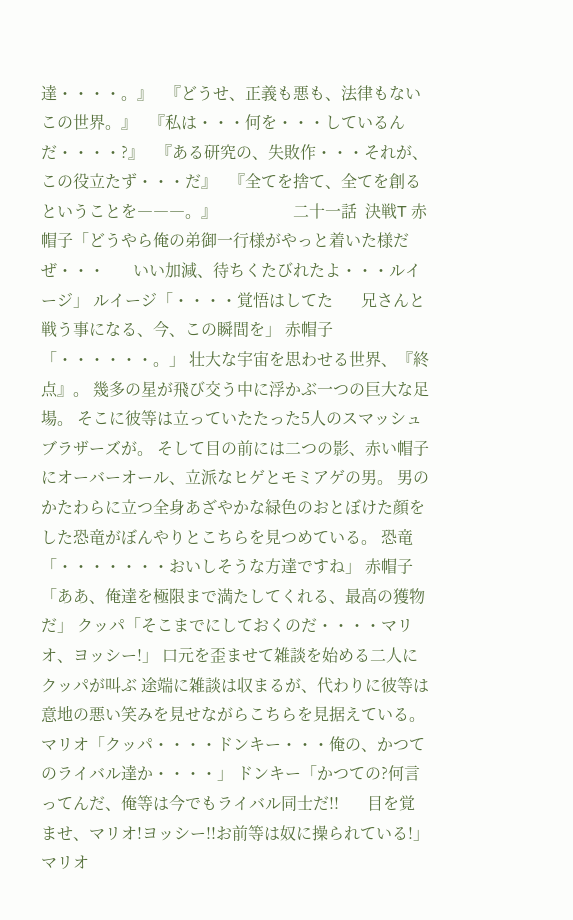達・・・・。』   『どうせ、正義も悪も、法律もないこの世界。』   『私は・・・何を・・・しているんだ・・・・?』   『ある研究の、失敗作・・・それが、この役立たず・・・だ』   『全てを捨て、全てを創るということを―――。』                   二十一話  決戦T 赤帽子「どうやら俺の弟御一行様がやっと着いた様だぜ・・・       いい加減、待ちくたびれたよ・・・ルイージ」 ルイージ「・・・・覚悟はしてた       兄さんと戦う事になる、今、この瞬間を」 赤帽子「・・・・・・。」 壮大な宇宙を思わせる世界、『終点』。 幾多の星が飛び交う中に浮かぶ一つの巨大な足場。 そこに彼等は立っていたたった5人のスマッシュブラザーズが。 そして目の前には二つの影、赤い帽子にオーバーオール、立派なヒゲとモミアゲの男。 男のかたわらに立つ全身あざやかな緑色のおとぼけた顔をした恐竜がぼんやりとこちらを見つめている。 恐竜「・・・・・・・おいしそうな方達ですね」 赤帽子「ああ、俺達を極限まで満たしてくれる、最高の獲物だ」 クッパ「そこまでにしておくのだ・・・・マリオ、ヨッシー!」 口元を歪ませて雑談を始める二人にクッパが叫ぶ 途端に雑談は収まるが、代わりに彼等は意地の悪い笑みを見せながらこちらを見据えている。 マリオ「クッパ・・・・ドンキー・・・俺の、かつてのライバル達か・・・・」 ドンキー「かつての?何言ってんだ、俺等は今でもライバル同士だ!!       目を覚ませ、マリオ!ヨッシー!!お前等は奴に操られている!」 マリオ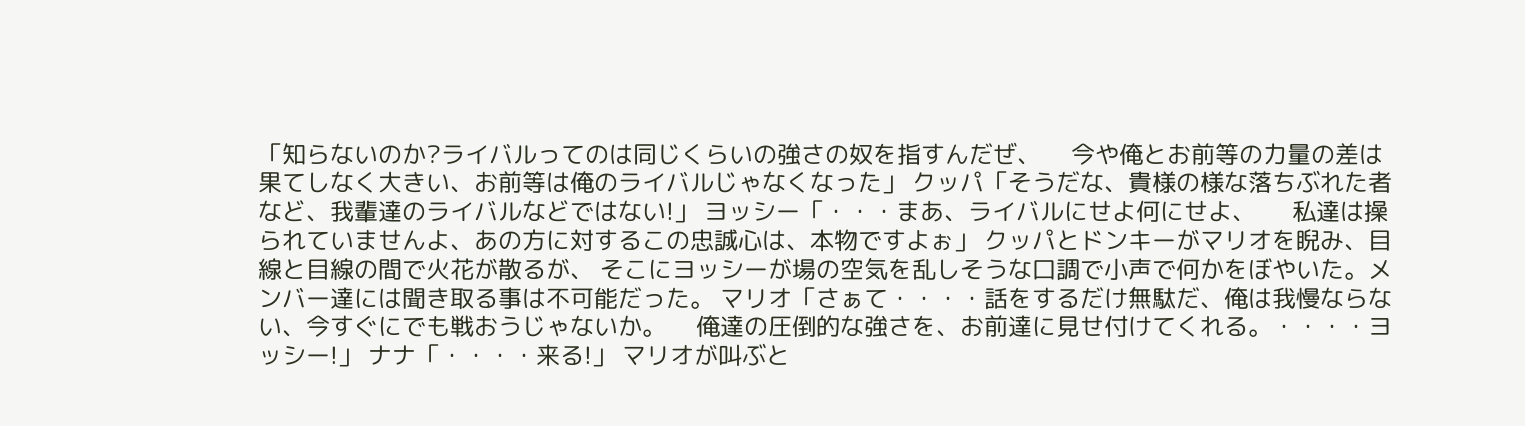「知らないのか?ライバルってのは同じくらいの強さの奴を指すんだぜ、     今や俺とお前等の力量の差は果てしなく大きい、お前等は俺のライバルじゃなくなった」 クッパ「そうだな、貴様の様な落ちぶれた者など、我輩達のライバルなどではない!」 ヨッシー「・・・まあ、ライバルにせよ何にせよ、      私達は操られていませんよ、あの方に対するこの忠誠心は、本物ですよぉ」 クッパとドンキーがマリオを睨み、目線と目線の間で火花が散るが、 そこにヨッシーが場の空気を乱しそうな口調で小声で何かをぼやいた。メンバー達には聞き取る事は不可能だった。 マリオ「さぁて・・・・話をするだけ無駄だ、俺は我慢ならない、今すぐにでも戦おうじゃないか。     俺達の圧倒的な強さを、お前達に見せ付けてくれる。・・・・ヨッシー!」 ナナ「・・・・来る!」 マリオが叫ぶと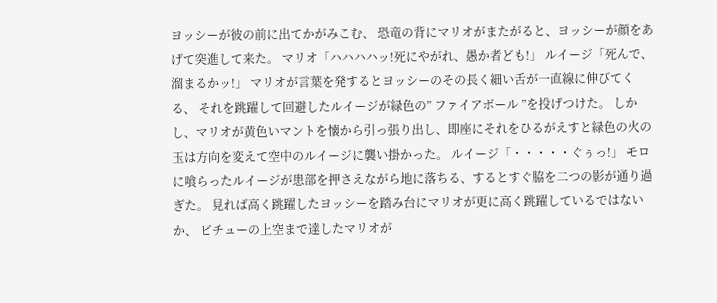ヨッシーが彼の前に出てかがみこむ、 恐竜の背にマリオがまたがると、ヨッシーが顔をあげて突進して来た。 マリオ「ハハハハッ!死にやがれ、愚か者ども!」 ルイージ「死んで、溜まるかッ!」 マリオが言葉を発するとヨッシーのその長く細い舌が一直線に伸びてくる、 それを跳躍して回避したルイージが緑色の” ファイアボール ”を投げつけた。 しかし、マリオが黄色いマントを懐から引っ張り出し、即座にそれをひるがえすと緑色の火の玉は方向を変えて空中のルイージに襲い掛かった。 ルイージ「・・・・・ぐぅっ!」 モロに喰らったルイージが患部を押さえながら地に落ちる、するとすぐ脇を二つの影が通り過ぎた。 見れば高く跳躍したヨッシーを踏み台にマリオが更に高く跳躍しているではないか、 ピチューの上空まで達したマリオが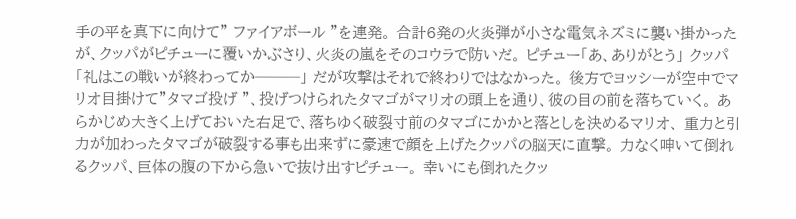手の平を真下に向けて” ファイアボール ”を連発。 合計6発の火炎弾が小さな電気ネズミに襲い掛かったが、クッパがピチューに覆いかぶさり、火炎の嵐をそのコウラで防いだ。 ピチュー「あ、ありがとう」 クッパ「礼はこの戦いが終わってか───」 だが攻撃はそれで終わりではなかった。 後方でヨッシーが空中でマリオ目掛けて”タマゴ投げ ”、投げつけられたタマゴがマリオの頭上を通り、彼の目の前を落ちていく。 あらかじめ大きく上げておいた右足で、落ちゆく破裂寸前のタマゴにかかと落としを決めるマリオ、 重力と引力が加わったタマゴが破裂する事も出来ずに豪速で顔を上げたクッパの脳天に直撃。 力なく呻いて倒れるクッパ、巨体の腹の下から急いで抜け出すピチュー。 幸いにも倒れたクッ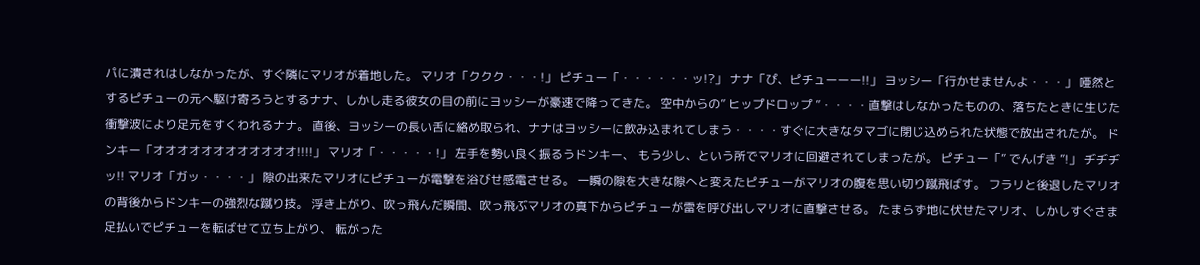パに潰されはしなかったが、すぐ隣にマリオが着地した。 マリオ「ククク・・・!」 ピチュー「・・・・・・ッ!?」 ナナ「ぴ、ピチューーー!!」 ヨッシー「行かせませんよ・・・」 唖然とするピチューの元へ駆け寄ろうとするナナ、しかし走る彼女の目の前にヨッシーが豪速で降ってきた。 空中からの” ヒップドロップ ”・・・・直撃はしなかったものの、落ちたときに生じた衝撃波により足元をすくわれるナナ。 直後、ヨッシーの長い舌に絡め取られ、ナナはヨッシーに飲み込まれてしまう・・・・すぐに大きなタマゴに閉じ込められた状態で放出されたが。 ドンキー「オオオオオオオオオオオオ!!!!」 マリオ「・・・・・!」 左手を勢い良く振るうドンキー、 もう少し、という所でマリオに回避されてしまったが。 ピチュー「” でんげき ”!」 ヂヂヂッ!! マリオ「ガッ・・・・」 隙の出来たマリオにピチューが電撃を浴びせ感電させる。 一瞬の隙を大きな隙へと変えたピチューがマリオの腹を思い切り蹴飛ばす。 フラリと後退したマリオの背後からドンキーの強烈な蹴り技。 浮き上がり、吹っ飛んだ瞬間、吹っ飛ぶマリオの真下からピチューが雷を呼び出しマリオに直撃させる。 たまらず地に伏せたマリオ、しかしすぐさま足払いでピチューを転ばせて立ち上がり、 転がった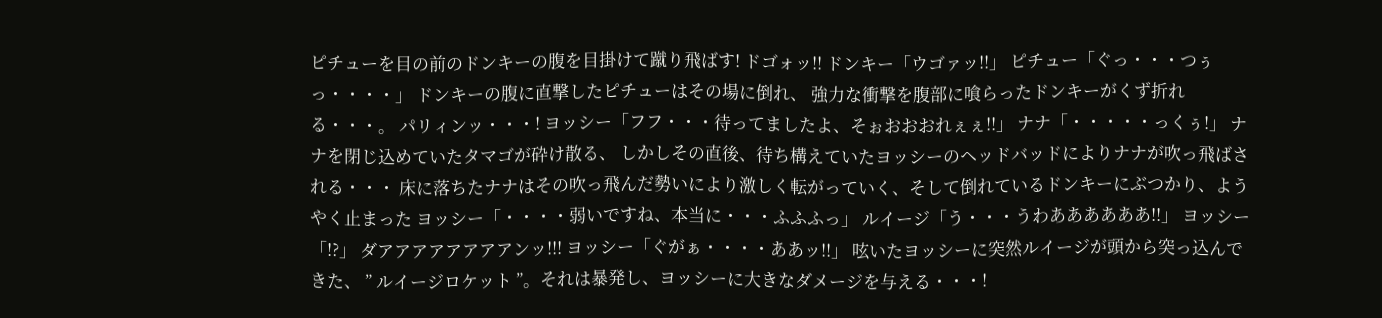ピチューを目の前のドンキーの腹を目掛けて蹴り飛ばす! ドゴォッ!! ドンキー「ウゴァッ!!」 ピチュー「ぐっ・・・つぅっ・・・・」 ドンキーの腹に直撃したピチューはその場に倒れ、 強力な衝撃を腹部に喰らったドンキーがくず折れる・・・。 パリィンッ・・・! ヨッシー「フフ・・・待ってましたよ、そぉおおおれぇぇ!!」 ナナ「・・・・・っくぅ!」 ナナを閉じ込めていたタマゴが砕け散る、 しかしその直後、待ち構えていたヨッシーのヘッドバッドによりナナが吹っ飛ばされる・・・ 床に落ちたナナはその吹っ飛んだ勢いにより激しく転がっていく、そして倒れているドンキーにぶつかり、ようやく止まった ヨッシー「・・・・弱いですね、本当に・・・ふふふっ」 ルイージ「う・・・うわああああああ!!」 ヨッシー「!?」 ダアアアアアアアアンッ!!! ヨッシー「ぐがぁ・・・・ああッ!!」 呟いたヨッシーに突然ルイージが頭から突っ込んできた、 ” ルイージロケット ”。それは暴発し、ヨッシーに大きなダメージを与える・・・!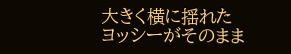大きく横に揺れたヨッシーがそのまま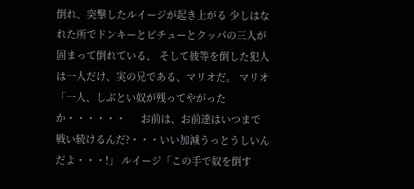倒れ、突撃したルイージが起き上がる 少しはなれた所でドンキーとピチューとクッパの三人が固まって倒れている、 そして彼等を倒した犯人は一人だけ、実の兄である、マリオだ。 マリオ「一人、しぶとい奴が残ってやがったか・・・・・・     お前は、お前達はいつまで戦い続けるんだ?・・・いい加減うっとうしいんだよ・・・!」 ルイージ「この手で奴を倒す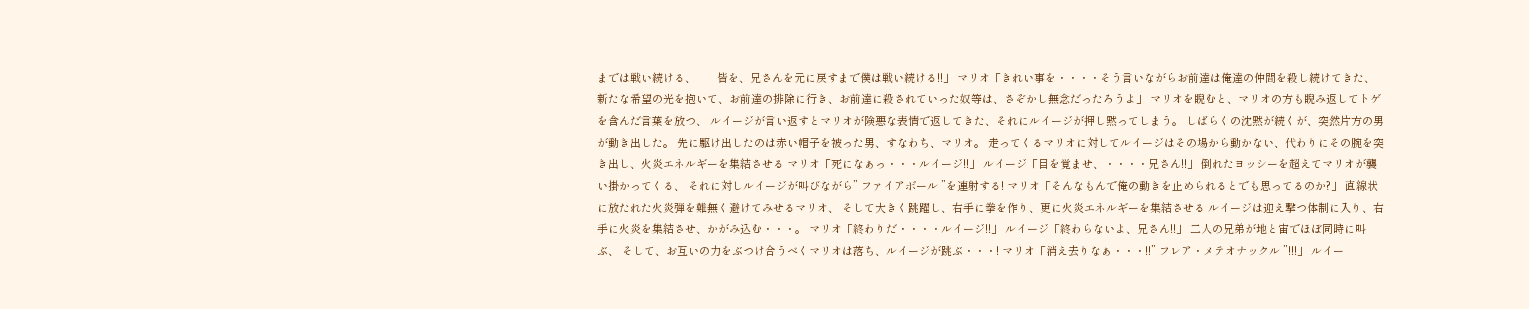までは戦い続ける、       皆を、兄さんを元に戻すまで僕は戦い続ける!!」 マリオ「きれい事を・・・・そう言いながらお前達は俺達の仲間を殺し続けてきた、     新たな希望の光を抱いて、お前達の排除に行き、お前達に殺されていった奴等は、さぞかし無念だったろうよ」 マリオを睨むと、マリオの方も睨み返してトゲを含んだ言葉を放つ、 ルイージが言い返すとマリオが険悪な表情で返してきた、それにルイージが押し黙ってしまう。 しばらくの沈黙が続くが、突然片方の男が動き出した。 先に駆け出したのは赤い帽子を被った男、すなわち、マリオ。 走ってくるマリオに対してルイージはその場から動かない、代わりにその腕を突き出し、火炎エネルギーを集結させる マリオ「死になぁっ・・・ルイージ!!」 ルイージ「目を覚ませ、・・・・兄さん!!」 倒れたヨッシーを超えてマリオが襲い掛かってくる、 それに対しルイージが叫びながら” ファイアボール ”を連射する! マリオ「そんなもんで俺の動きを止められるとでも思ってるのか?」 直線状に放たれた火炎弾を難無く避けてみせるマリオ、 そして大きく跳躍し、右手に拳を作り、更に火炎エネルギーを集結させる ルイージは迎え撃つ体制に入り、右手に火炎を集結させ、かがみ込む・・・。 マリオ「終わりだ・・・・ルイージ!!」 ルイージ「終わらないよ、兄さん!!」 二人の兄弟が地と宙でほぼ同時に叫ぶ、 そして、お互いの力をぶつけ合うべくマリオは落ち、ルイージが跳ぶ・・・! マリオ「消え去りなぁ・・・!!” フレア・メテオナックル ”!!!」 ルイー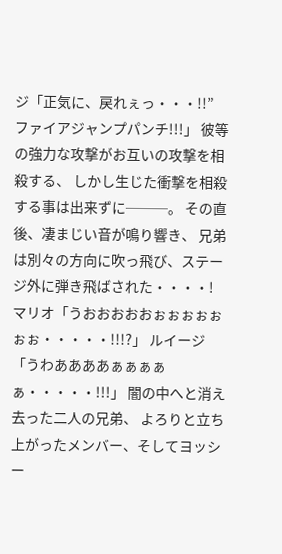ジ「正気に、戻れぇっ・・・!!” ファイアジャンプパンチ!!!」 彼等の強力な攻撃がお互いの攻撃を相殺する、 しかし生じた衝撃を相殺する事は出来ずに───。 その直後、凄まじい音が鳴り響き、 兄弟は別々の方向に吹っ飛び、ステージ外に弾き飛ばされた・・・・! マリオ「うおおおおおぉぉぉぉぉぉぉ・・・・・!!!?」 ルイージ「うわああああぁぁぁぁぁ・・・・・!!!」 闇の中へと消え去った二人の兄弟、 よろりと立ち上がったメンバー、そしてヨッシー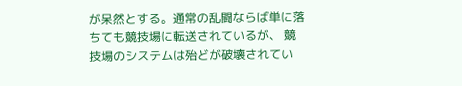が呆然とする。通常の乱闘ならば単に落ちても競技場に転送されているが、 競技場のシステムは殆どが破壊されてい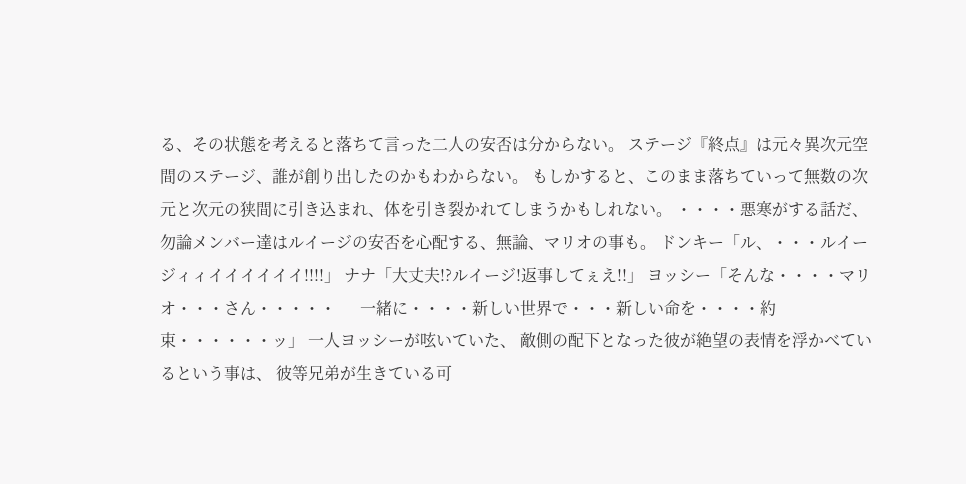る、その状態を考えると落ちて言った二人の安否は分からない。 ステージ『終点』は元々異次元空間のステージ、誰が創り出したのかもわからない。 もしかすると、このまま落ちていって無数の次元と次元の狭間に引き込まれ、体を引き裂かれてしまうかもしれない。 ・・・・悪寒がする話だ、勿論メンバー達はルイージの安否を心配する、無論、マリオの事も。 ドンキー「ル、・・・ルイージィィイイイイイイ!!!!」 ナナ「大丈夫!?ルイージ!返事してぇえ!!」 ヨッシー「そんな・・・・マリオ・・・さん・・・・・      一緒に・・・・新しい世界で・・・新しい命を・・・・約束・・・・・・ッ」 一人ヨッシーが呟いていた、 敵側の配下となった彼が絶望の表情を浮かべているという事は、 彼等兄弟が生きている可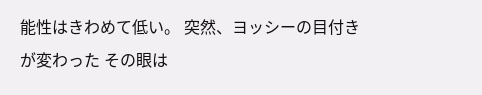能性はきわめて低い。 突然、ヨッシーの目付きが変わった その眼は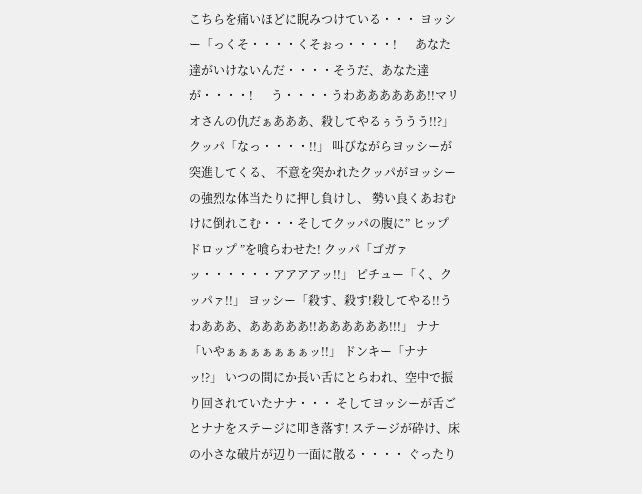こちらを痛いほどに睨みつけている・・・ ヨッシー「っくそ・・・・くそぉっ・・・・!      あなた達がいけないんだ・・・・そうだ、あなた達が・・・・!      う・・・・うわああああああ!!マリオさんの仇だぁあああ、殺してやるぅううう!!?」 クッパ「なっ・・・・!!」 叫びながらヨッシーが突進してくる、 不意を突かれたクッパがヨッシーの強烈な体当たりに押し負けし、 勢い良くあおむけに倒れこむ・・・そしてクッパの腹に” ヒップドロップ ”を喰らわせた! クッパ「ゴガァッ・・・・・・アアアアッ!!」 ピチュー「く、クッパァ!!」 ヨッシー「殺す、殺す!殺してやる!!うわあああ、あああああ!!ああああああ!!!」 ナナ「いやぁぁぁぁぁぁぁッ!!」 ドンキー「ナナッ!?」 いつの間にか長い舌にとらわれ、空中で振り回されていたナナ・・・ そしてヨッシーが舌ごとナナをステージに叩き落す! ステージが砕け、床の小さな破片が辺り一面に散る・・・・ ぐったり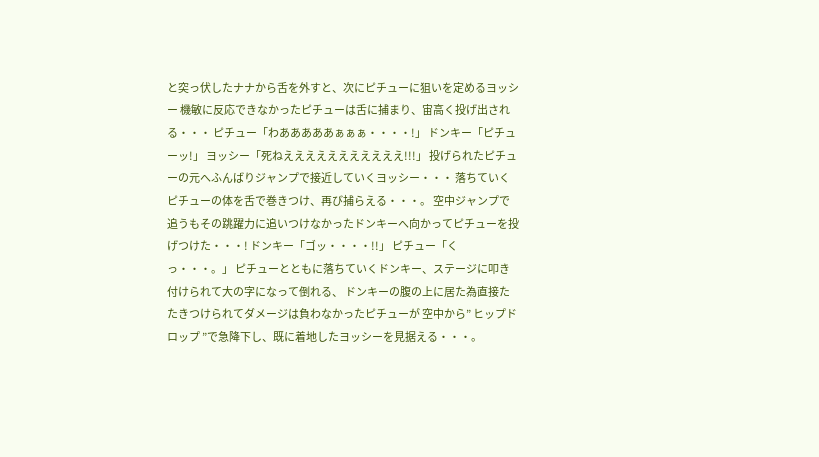と突っ伏したナナから舌を外すと、次にピチューに狙いを定めるヨッシー 機敏に反応できなかったピチューは舌に捕まり、宙高く投げ出される・・・ ピチュー「わあああああぁぁぁ・・・・!」 ドンキー「ピチューッ!」 ヨッシー「死ねえええええええええええ!!!」 投げられたピチューの元へふんばりジャンプで接近していくヨッシー・・・ 落ちていくピチューの体を舌で巻きつけ、再び捕らえる・・・。 空中ジャンプで追うもその跳躍力に追いつけなかったドンキーへ向かってピチューを投げつけた・・・! ドンキー「ゴッ・・・・!!」 ピチュー「くっ・・・。」 ピチューとともに落ちていくドンキー、ステージに叩き付けられて大の字になって倒れる、 ドンキーの腹の上に居た為直接たたきつけられてダメージは負わなかったピチューが 空中から” ヒップドロップ ”で急降下し、既に着地したヨッシーを見据える・・・。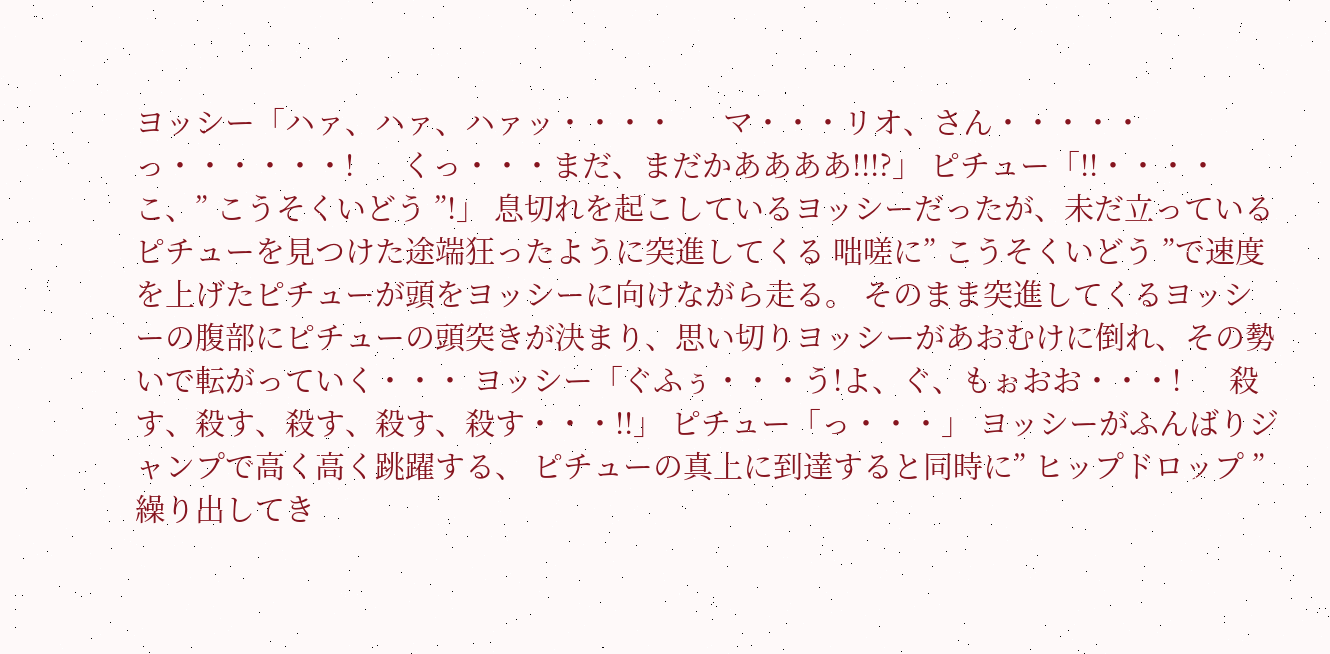ヨッシー「ハァ、ハァ、ハァッ・・・・      マ・・・リオ、さん・・・・・っ・・・・・・!      くっ・・・まだ、まだかああああ!!!?」 ピチュー「!!・・・・こ、” こうそくいどう ”!」 息切れを起こしているヨッシーだったが、未だ立っているピチューを見つけた途端狂ったように突進してくる 咄嗟に” こうそくいどう ”で速度を上げたピチューが頭をヨッシーに向けながら走る。 そのまま突進してくるヨッシーの腹部にピチューの頭突きが決まり、思い切りヨッシーがあおむけに倒れ、その勢いで転がっていく・・・ ヨッシー「ぐふぅ・・・う!よ、ぐ、もぉおお・・・!      殺す、殺す、殺す、殺す、殺す・・・!!」 ピチュー「っ・・・」 ヨッシーがふんばりジャンプで高く高く跳躍する、 ピチューの真上に到達すると同時に” ヒップドロップ ”繰り出してき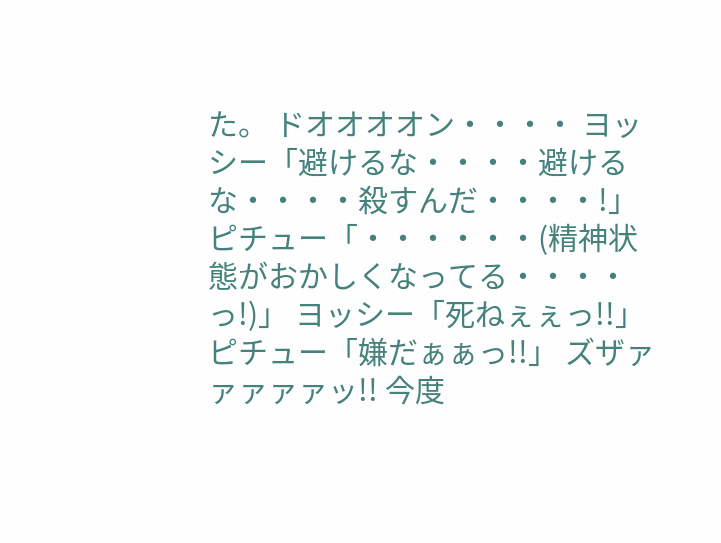た。 ドオオオオン・・・・ ヨッシー「避けるな・・・・避けるな・・・・殺すんだ・・・・!」 ピチュー「・・・・・・(精神状態がおかしくなってる・・・・っ!)」 ヨッシー「死ねぇぇっ!!」 ピチュー「嫌だぁぁっ!!」 ズザァァァァァッ!! 今度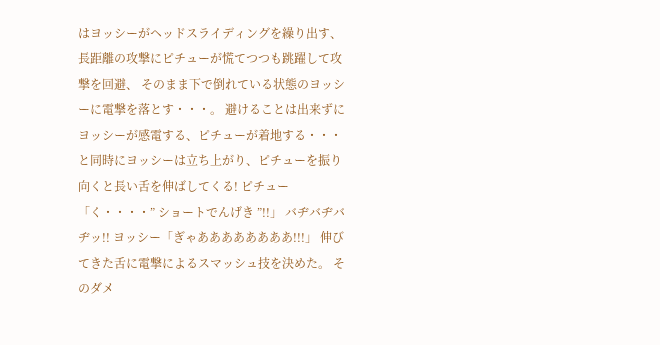はヨッシーがヘッドスライディングを繰り出す、 長距離の攻撃にピチューが慌てつつも跳躍して攻撃を回避、 そのまま下で倒れている状態のヨッシーに電撃を落とす・・・。 避けることは出来ずにヨッシーが感電する、ピチューが着地する・・・ と同時にヨッシーは立ち上がり、ピチューを振り向くと長い舌を伸ばしてくる! ピチュー「く・・・・” ショートでんげき ”!!」 バヂバヂバヂッ!! ヨッシー「ぎゃああああああああ!!!」 伸びてきた舌に電撃によるスマッシュ技を決めた。 そのダメ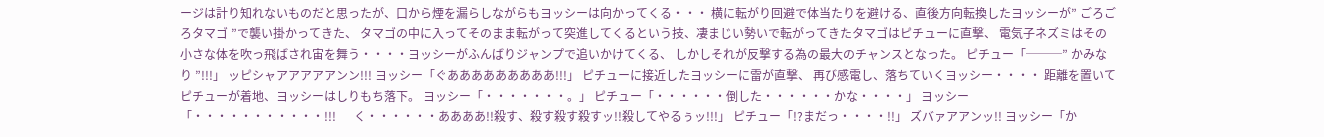ージは計り知れないものだと思ったが、口から煙を漏らしながらもヨッシーは向かってくる・・・ 横に転がり回避で体当たりを避ける、直後方向転換したヨッシーが” ごろごろタマゴ ”で襲い掛かってきた、 タマゴの中に入ってそのまま転がって突進してくるという技、凄まじい勢いで転がってきたタマゴはピチューに直撃、 電気子ネズミはその小さな体を吹っ飛ばされ宙を舞う・・・・ヨッシーがふんばりジャンプで追いかけてくる、 しかしそれが反撃する為の最大のチャンスとなった。 ピチュー「───” かみなり ”!!!」 ッピシャアアアアアンン!!! ヨッシー「ぐあああああああああ!!!」 ピチューに接近したヨッシーに雷が直撃、 再び感電し、落ちていくヨッシー・・・・ 距離を置いてピチューが着地、ヨッシーはしりもち落下。 ヨッシー「・・・・・・・。」 ピチュー「・・・・・・倒した・・・・・・かな・・・・」 ヨッシー「・・・・・・・・・・・!!!      く・・・・・・ああああ!!殺す、殺す殺す殺すッ!!殺してやるぅッ!!!」 ピチュー「!?まだっ・・・・!!」 ズバァアアンッ!! ヨッシー「か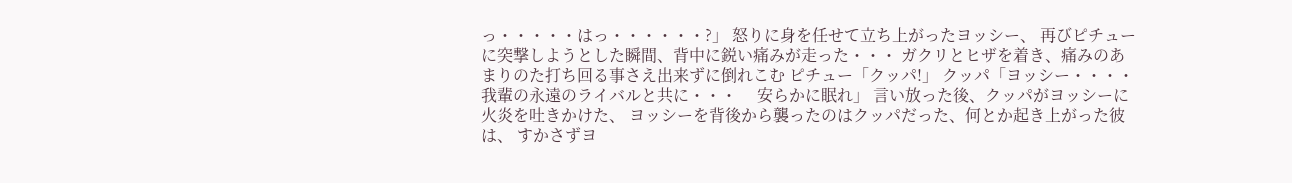っ・・・・・はっ・・・・・・?」 怒りに身を任せて立ち上がったヨッシー、 再びピチューに突撃しようとした瞬間、背中に鋭い痛みが走った・・・ ガクリとヒザを着き、痛みのあまりのた打ち回る事さえ出来ずに倒れこむ ピチュー「クッパ!」 クッパ「ヨッシー・・・・我輩の永遠のライバルと共に・・・     安らかに眠れ」 言い放った後、クッパがヨッシーに火炎を吐きかけた、 ヨッシーを背後から襲ったのはクッパだった、何とか起き上がった彼は、 すかさずヨ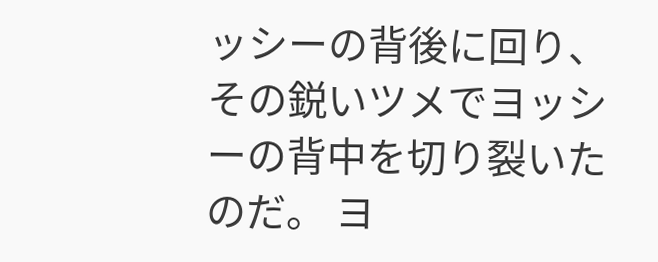ッシーの背後に回り、その鋭いツメでヨッシーの背中を切り裂いたのだ。 ヨ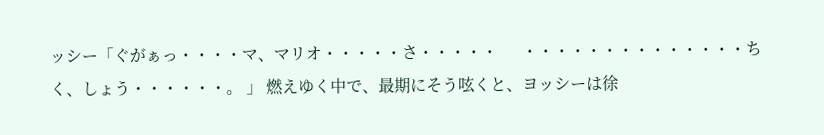ッシー「ぐがぁっ・・・・マ、マリオ・・・・・さ・・・・・      ・・・・・・・・・・・・・・ちく、しょう・・・・・・。 」 燃えゆく中で、最期にそう呟くと、ヨッシーは徐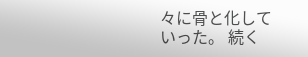々に骨と化していった。 続く